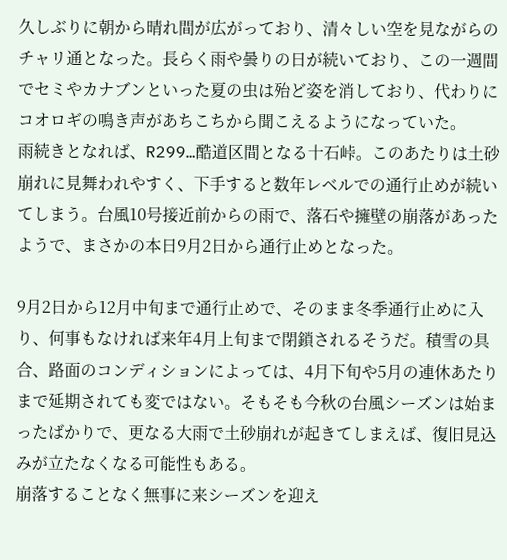久しぶりに朝から晴れ間が広がっており、清々しい空を見ながらのチャリ通となった。長らく雨や曇りの日が続いており、この一週間でセミやカナブンといった夏の虫は殆ど姿を消しており、代わりにコオロギの鳴き声があちこちから聞こえるようになっていた。
雨続きとなれば、R299…酷道区間となる十石峠。このあたりは土砂崩れに見舞われやすく、下手すると数年レベルでの通行止めが続いてしまう。台風10号接近前からの雨で、落石や擁壁の崩落があったようで、まさかの本日9月2日から通行止めとなった。

9月2日から12月中旬まで通行止めで、そのまま冬季通行止めに入り、何事もなければ来年4月上旬まで閉鎖されるそうだ。積雪の具合、路面のコンディションによっては、4月下旬や5月の連休あたりまで延期されても変ではない。そもそも今秋の台風シーズンは始まったばかりで、更なる大雨で土砂崩れが起きてしまえば、復旧見込みが立たなくなる可能性もある。
崩落することなく無事に来シーズンを迎え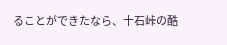ることができたなら、十石峠の酷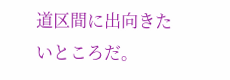道区間に出向きたいところだ。